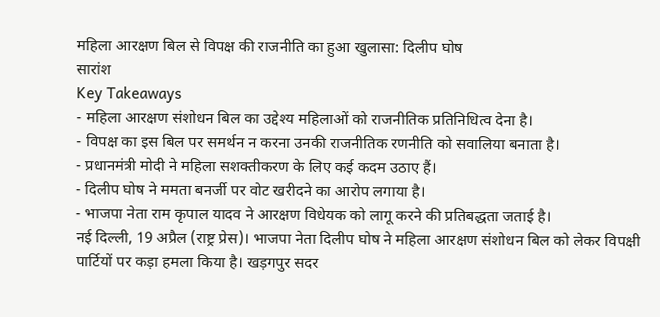महिला आरक्षण बिल से विपक्ष की राजनीति का हुआ खुलासा: दिलीप घोष
सारांश
Key Takeaways
- महिला आरक्षण संशोधन बिल का उद्देश्य महिलाओं को राजनीतिक प्रतिनिधित्व देना है।
- विपक्ष का इस बिल पर समर्थन न करना उनकी राजनीतिक रणनीति को सवालिया बनाता है।
- प्रधानमंत्री मोदी ने महिला सशक्तीकरण के लिए कई कदम उठाए हैं।
- दिलीप घोष ने ममता बनर्जी पर वोट खरीदने का आरोप लगाया है।
- भाजपा नेता राम कृपाल यादव ने आरक्षण विधेयक को लागू करने की प्रतिबद्धता जताई है।
नई दिल्ली, 19 अप्रैल (राष्ट्र प्रेस)। भाजपा नेता दिलीप घोष ने महिला आरक्षण संशोधन बिल को लेकर विपक्षी पार्टियों पर कड़ा हमला किया है। खड़गपुर सदर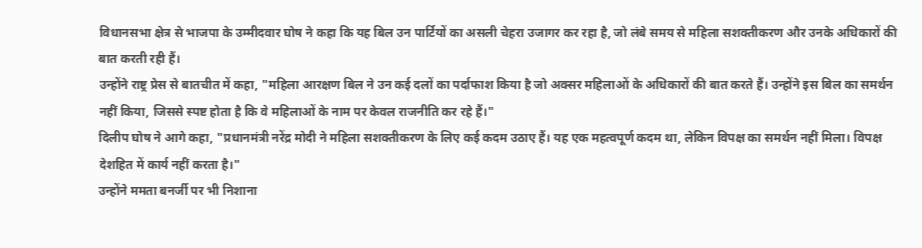विधानसभा क्षेत्र से भाजपा के उम्मीदवार घोष ने कहा कि यह बिल उन पार्टियों का असली चेहरा उजागर कर रहा है, जो लंबे समय से महिला सशक्तीकरण और उनके अधिकारों की बात करती रही हैं।
उन्होंने राष्ट्र प्रेस से बातचीत में कहा, "महिला आरक्षण बिल ने उन कई दलों का पर्दाफाश किया है जो अक्सर महिलाओं के अधिकारों की बात करते हैं। उन्होंने इस बिल का समर्थन नहीं किया, जिससे स्पष्ट होता है कि वे महिलाओं के नाम पर केवल राजनीति कर रहे हैं।"
दिलीप घोष ने आगे कहा, "प्रधानमंत्री नरेंद्र मोदी ने महिला सशक्तीकरण के लिए कई कदम उठाए हैं। यह एक महत्वपूर्ण कदम था, लेकिन विपक्ष का समर्थन नहीं मिला। विपक्ष देशहित में कार्य नहीं करता है।"
उन्होंने ममता बनर्जी पर भी निशाना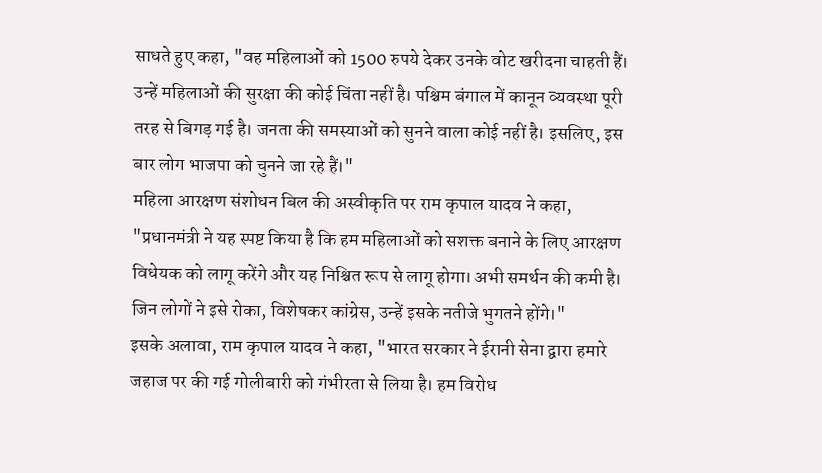साधते हुए कहा, "वह महिलाओं को 1500 रुपये देकर उनके वोट खरीदना चाहती हैं। उन्हें महिलाओं की सुरक्षा की कोई चिंता नहीं है। पश्चिम बंगाल में कानून व्यवस्था पूरी तरह से बिगड़ गई है। जनता की समस्याओं को सुनने वाला कोई नहीं है। इसलिए, इस बार लोग भाजपा को चुनने जा रहे हैं।"
महिला आरक्षण संशोधन बिल की अस्वीकृति पर राम कृपाल यादव ने कहा, "प्रधानमंत्री ने यह स्पष्ट किया है कि हम महिलाओं को सशक्त बनाने के लिए आरक्षण विधेयक को लागू करेंगे और यह निश्चित रूप से लागू होगा। अभी समर्थन की कमी है। जिन लोगों ने इसे रोका, विशेषकर कांग्रेस, उन्हें इसके नतीजे भुगतने होंगे।"
इसके अलावा, राम कृपाल यादव ने कहा, "भारत सरकार ने ईरानी सेना द्वारा हमारे जहाज पर की गई गोलीबारी को गंभीरता से लिया है। हम विरोध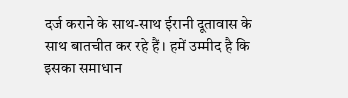दर्ज कराने के साथ-साथ ईरानी दूतावास के साथ बातचीत कर रहे हैं। हमें उम्मीद है कि इसका समाधान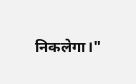निकलेगा।"